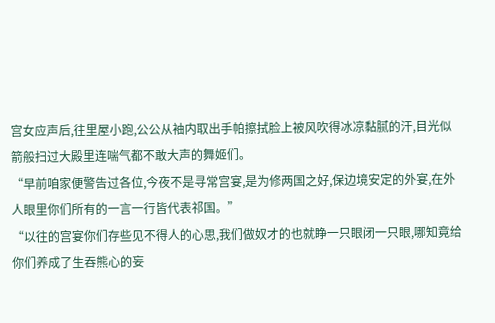宫女应声后,往里屋小跑,公公从袖内取出手帕擦拭脸上被风吹得冰凉黏腻的汗,目光似箭般扫过大殿里连喘气都不敢大声的舞姬们。
“早前咱家便警告过各位,今夜不是寻常宫宴,是为修两国之好,保边境安定的外宴,在外人眼里你们所有的一言一行皆代表祁国。”
“以往的宫宴你们存些见不得人的心思,我们做奴才的也就睁一只眼闭一只眼,哪知竟给你们养成了生吞熊心的妄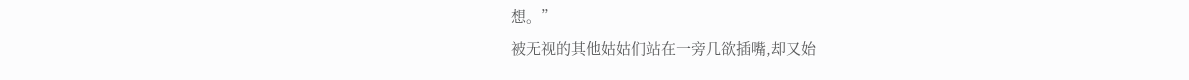想。”
被无视的其他姑姑们站在一旁几欲插嘴,却又始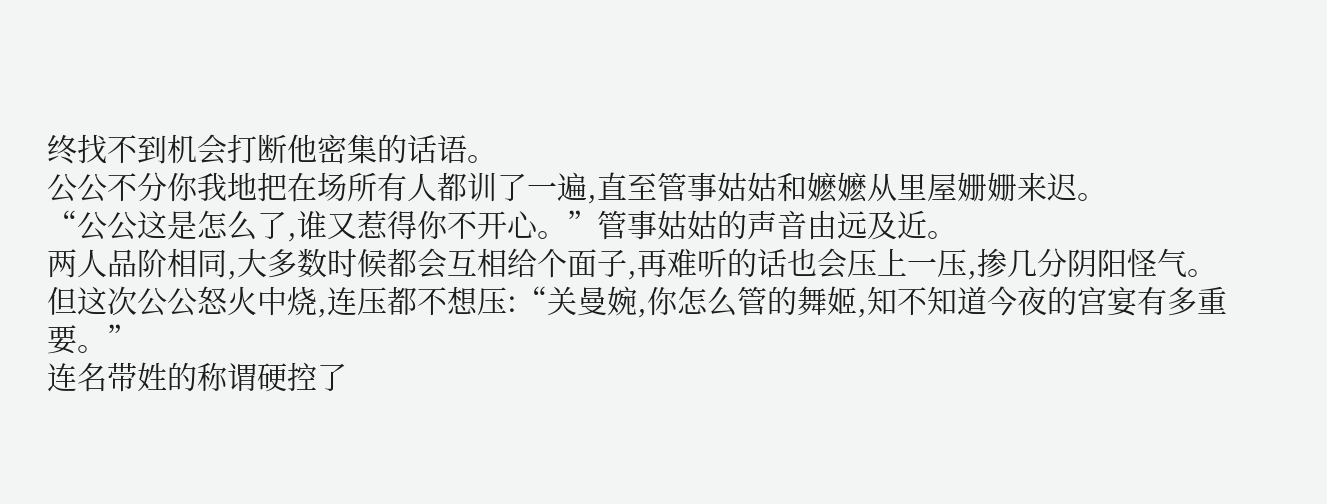终找不到机会打断他密集的话语。
公公不分你我地把在场所有人都训了一遍,直至管事姑姑和嬷嬷从里屋姗姗来迟。
“公公这是怎么了,谁又惹得你不开心。”管事姑姑的声音由远及近。
两人品阶相同,大多数时候都会互相给个面子,再难听的话也会压上一压,掺几分阴阳怪气。
但这次公公怒火中烧,连压都不想压:“关曼婉,你怎么管的舞姬,知不知道今夜的宫宴有多重要。”
连名带姓的称谓硬控了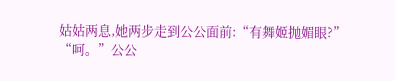姑姑两息,她两步走到公公面前:“有舞姬抛媚眼?”
“呵。”公公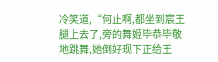冷笑道,“何止啊,都坐到宸王腿上去了,旁的舞姬毕恭毕敬地跳舞,她倒好现下正给王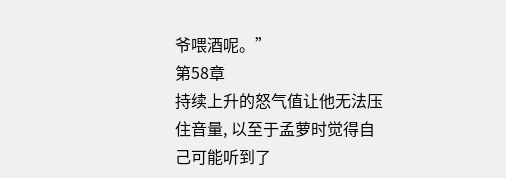爷喂酒呢。”
第58章
持续上升的怒气值让他无法压住音量, 以至于孟萝时觉得自己可能听到了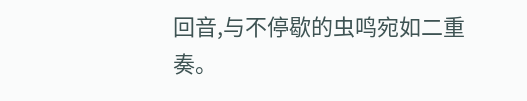回音,与不停歇的虫鸣宛如二重奏。